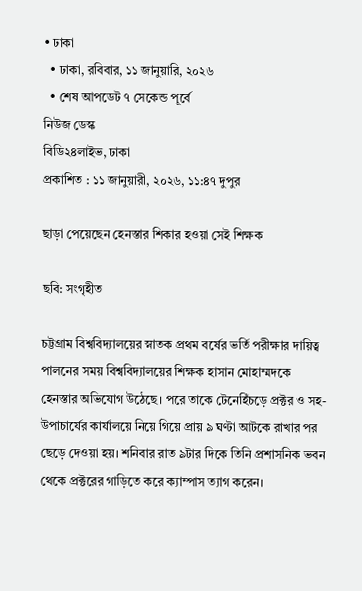• ঢাকা
  • ঢাকা, রবিবার, ১১ জানুয়ারি, ২০২৬
  • শেষ আপডেট ৭ সেকেন্ড পূর্বে
নিউজ ডেস্ক
বিডি২৪লাইভ, ঢাকা
প্রকাশিত : ১১ জানুয়ারী, ২০২৬, ১১:৪৭ দুপুর

ছাড়া পেয়েছেন হেনস্তার শিকার হওয়া সেই শিক্ষক

ছবি: সংগৃহীত

চট্টগ্রাম বিশ্ববিদ্যালয়ের স্নাতক প্রথম বর্ষের ভর্তি পরীক্ষার দায়িত্ব পালনের সময় বিশ্ববিদ্যালয়ের শিক্ষক হাসান মোহাম্মদকে হেনস্তার অভিযোগ উঠেছে। পরে তাকে টেনেহিঁচড়ে প্রক্টর ও সহ-উপাচার্যের কার্যালয়ে নিয়ে গিয়ে প্রায় ৯ ঘণ্টা আটকে রাখার পর ছেড়ে দেওয়া হয়। শনিবার রাত ৯টার দিকে তিনি প্রশাসনিক ভবন থেকে প্রক্টরের গাড়িতে করে ক্যাম্পাস ত্যাগ করেন।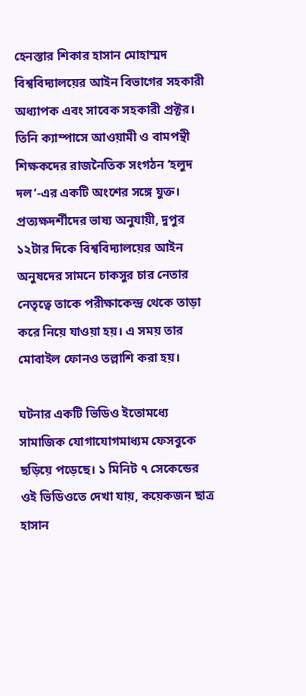হেনস্তার শিকার হাসান মোহাম্মদ বিশ্ববিদ্যালয়ের আইন বিভাগের সহকারী অধ্যাপক এবং সাবেক সহকারী প্রক্টর। তিনি ক্যাম্পাসে আওয়ামী ও বামপন্থী শিক্ষকদের রাজনৈতিক সংগঠন ‘হলুদ দল’-এর একটি অংশের সঙ্গে যুক্ত। প্রত্যক্ষদর্শীদের ভাষ্য অনুযায়ী, দুপুর ১২টার দিকে বিশ্ববিদ্যালয়ের আইন অনুষদের সামনে চাকসুর চার নেতার নেতৃত্বে তাকে পরীক্ষাকেন্দ্র থেকে তাড়া করে নিয়ে যাওয়া হয়। এ সময় তার মোবাইল ফোনও তল্লাশি করা হয়।

ঘটনার একটি ভিডিও ইতোমধ্যে সামাজিক যোগাযোগমাধ্যম ফেসবুকে ছড়িয়ে পড়েছে। ১ মিনিট ৭ সেকেন্ডের ওই ভিডিওতে দেখা যায়, কয়েকজন ছাত্র হাসান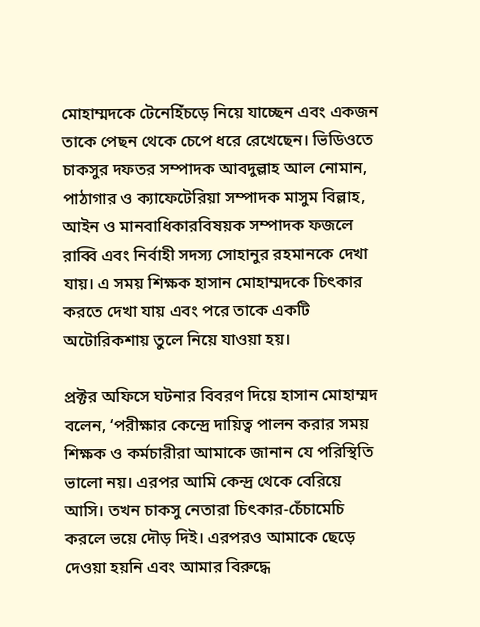মোহাম্মদকে টেনেহিঁচড়ে নিয়ে যাচ্ছেন এবং একজন তাকে পেছন থেকে চেপে ধরে রেখেছেন। ভিডিওতে চাকসুর দফতর সম্পাদক আবদুল্লাহ আল নোমান, পাঠাগার ও ক্যাফেটেরিয়া সম্পাদক মাসুম বিল্লাহ, আইন ও মানবাধিকারবিষয়ক সম্পাদক ফজলে রাব্বি এবং নির্বাহী সদস্য সোহানুর রহমানকে দেখা যায়। এ সময় শিক্ষক হাসান মোহাম্মদকে চিৎকার করতে দেখা যায় এবং পরে তাকে একটি অটোরিকশায় তুলে নিয়ে যাওয়া হয়।

প্রক্টর অফিসে ঘটনার বিবরণ দিয়ে হাসান মোহাম্মদ বলেন, ‘পরীক্ষার কেন্দ্রে দায়িত্ব পালন করার সময় শিক্ষক ও কর্মচারীরা আমাকে জানান যে পরিস্থিতি ভালো নয়। এরপর আমি কেন্দ্র থেকে বেরিয়ে আসি। তখন চাকসু নেতারা চিৎকার-চেঁচামেচি করলে ভয়ে দৌড় দিই। এরপরও আমাকে ছেড়ে দেওয়া হয়নি এবং আমার বিরুদ্ধে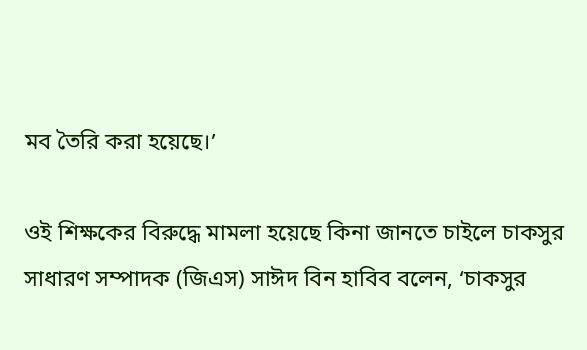মব তৈরি করা হয়েছে।’

ওই শিক্ষকের বিরুদ্ধে মামলা হয়েছে কিনা জানতে চাইলে চাকসুর সাধারণ সম্পাদক (জিএস) সাঈদ বিন হাবিব বলেন, ‘চাকসুর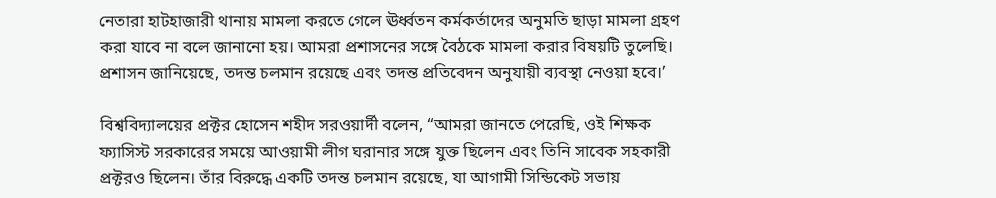নেতারা হাটহাজারী থানায় মামলা করতে গেলে ঊর্ধ্বতন কর্মকর্তাদের অনুমতি ছাড়া মামলা গ্রহণ করা যাবে না বলে জানানো হয়। আমরা প্রশাসনের সঙ্গে বৈঠকে মামলা করার বিষয়টি তুলেছি। প্রশাসন জানিয়েছে, তদন্ত চলমান রয়েছে এবং তদন্ত প্রতিবেদন অনুযায়ী ব্যবস্থা নেওয়া হবে।’

বিশ্ববিদ্যালয়ের প্রক্টর হোসেন শহীদ সরওয়ার্দী বলেন, “আমরা জানতে পেরেছি, ওই শিক্ষক ফ্যাসিস্ট সরকারের সময়ে আওয়ামী লীগ ঘরানার সঙ্গে যুক্ত ছিলেন এবং তিনি সাবেক সহকারী প্রক্টরও ছিলেন। তাঁর বিরুদ্ধে একটি তদন্ত চলমান রয়েছে, যা আগামী সিন্ডিকেট সভায়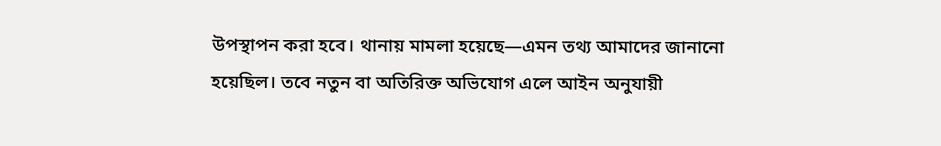উপস্থাপন করা হবে। থানায় মামলা হয়েছে—এমন তথ্য আমাদের জানানো হয়েছিল। তবে নতুন বা অতিরিক্ত অভিযোগ এলে আইন অনুযায়ী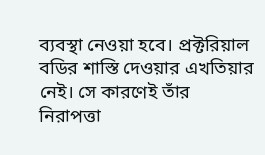ব্যবস্থা নেওয়া হবে। প্রক্টরিয়াল বডির শাস্তি দেওয়ার এখতিয়ার নেই। সে কারণেই তাঁর নিরাপত্তা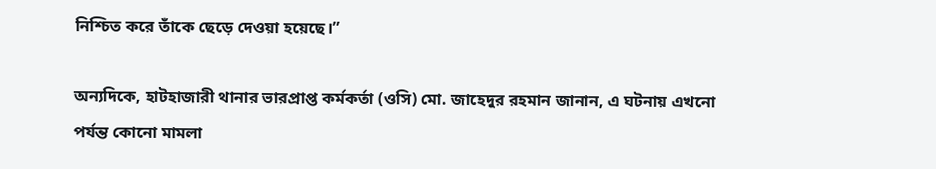নিশ্চিত করে তাঁকে ছেড়ে দেওয়া হয়েছে।”

অন্যদিকে, হাটহাজারী থানার ভারপ্রাপ্ত কর্মকর্তা (ওসি) মো. জাহেদুর রহমান জানান, এ ঘটনায় এখনো পর্যন্ত কোনো মামলা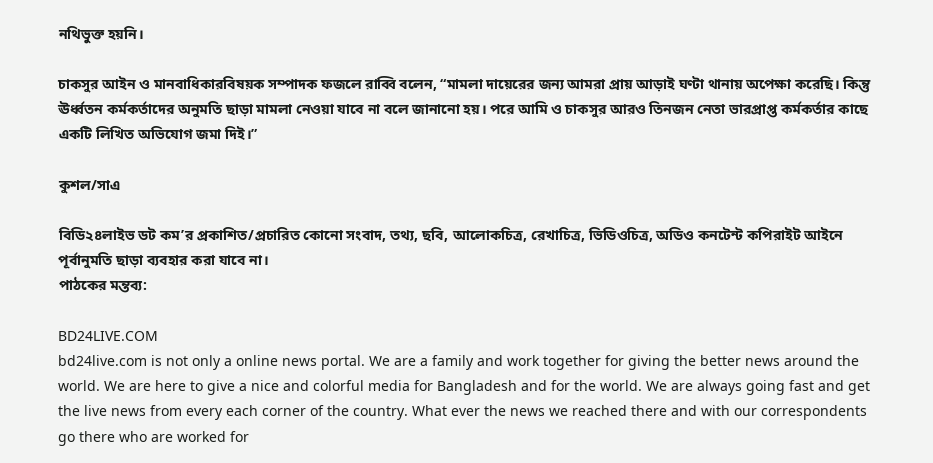নথিভুক্ত হয়নি।

চাকসুর আইন ও মানবাধিকারবিষয়ক সম্পাদক ফজলে রাব্বি বলেন, “মামলা দায়েরের জন্য আমরা প্রায় আড়াই ঘণ্টা থানায় অপেক্ষা করেছি। কিন্তু ঊর্ধ্বতন কর্মকর্তাদের অনুমতি ছাড়া মামলা নেওয়া যাবে না বলে জানানো হয়। পরে আমি ও চাকসুর আরও তিনজন নেতা ভারপ্রাপ্ত কর্মকর্তার কাছে একটি লিখিত অভিযোগ জমা দিই।”

কুশল/সাএ

বিডি২৪লাইভ ডট কম’র প্রকাশিত/প্রচারিত কোনো সংবাদ, তথ্য, ছবি, আলোকচিত্র, রেখাচিত্র, ভিডিওচিত্র, অডিও কনটেন্ট কপিরাইট আইনে পূর্বানুমতি ছাড়া ব্যবহার করা যাবে না।
পাঠকের মন্তব্য:

BD24LIVE.COM
bd24live.com is not only a online news portal. We are a family and work together for giving the better news around the world. We are here to give a nice and colorful media for Bangladesh and for the world. We are always going fast and get the live news from every each corner of the country. What ever the news we reached there and with our correspondents go there who are worked for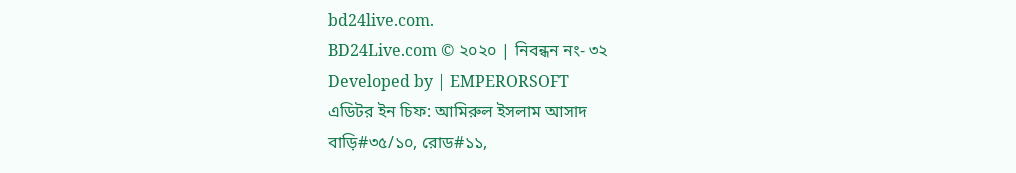bd24live.com.
BD24Live.com © ২০২০ | নিবন্ধন নং- ৩২
Developed by | EMPERORSOFT
এডিটর ইন চিফ: আমিরুল ইসলাম আসাদ
বাড়ি#৩৫/১০, রোড#১১,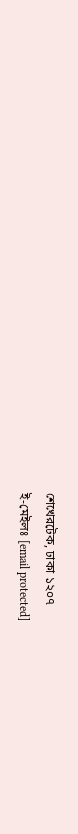শেখেরটেক, ঢাকা ১২০৭
ই-মেইলঃ [email protected]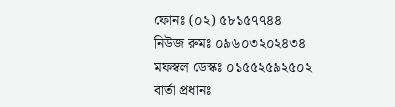ফোনঃ (০২) ৫৮১৫৭৭৪৪
নিউজ রুমঃ ০৯৬০৩২০২৪৩৪
মফস্বল ডেস্কঃ ০১৫৫২৫৯২৫০২
বার্তা প্রধানঃ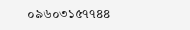০৯৬০৩১৫৭৭৪৪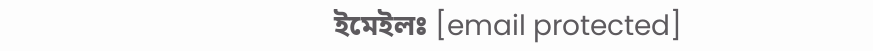ইমেইলঃ [email protected]